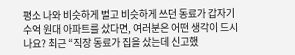평소 나와 비슷하게 벌고 비슷하게 쓰던 동료가 갑자기 수억 원대 아파트를 샀다면, 여러분은 어떤 생각이 드시나요? 최근 “직장 동료가 집을 샀는데 신고했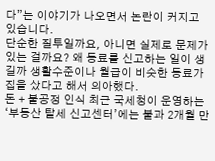다”는 이야기가 나오면서 논란이 커지고 있습니다.
단순한 질투일까요, 아니면 실제로 문제가 있는 걸까요? 왜 동료를 신고하는 일이 생길까 생활수준이나 월급이 비슷한 동료가 집을 샀다고 해서 의아했다.
돈 + 불공정 인식 최근 국세청이 운영하는 ‘부동산 탈세 신고센터’에는 불과 2개월 만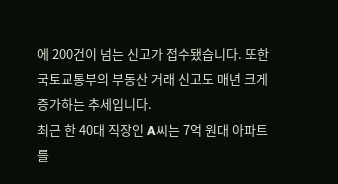에 200건이 넘는 신고가 접수됐습니다. 또한 국토교통부의 부동산 거래 신고도 매년 크게 증가하는 추세입니다.
최근 한 40대 직장인 A씨는 7억 원대 아파트를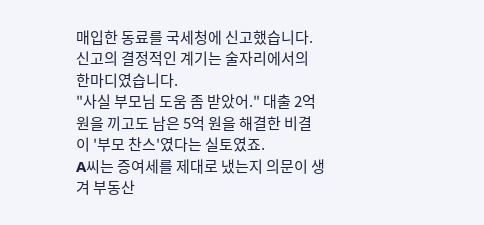매입한 동료를 국세청에 신고했습니다. 신고의 결정적인 계기는 술자리에서의 한마디였습니다.
"사실 부모님 도움 좀 받았어." 대출 2억 원을 끼고도 남은 5억 원을 해결한 비결이 '부모 찬스'였다는 실토였죠.
A씨는 증여세를 제대로 냈는지 의문이 생겨 부동산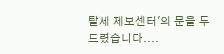탈세 제보센터'의 문을 두드렸습니다....